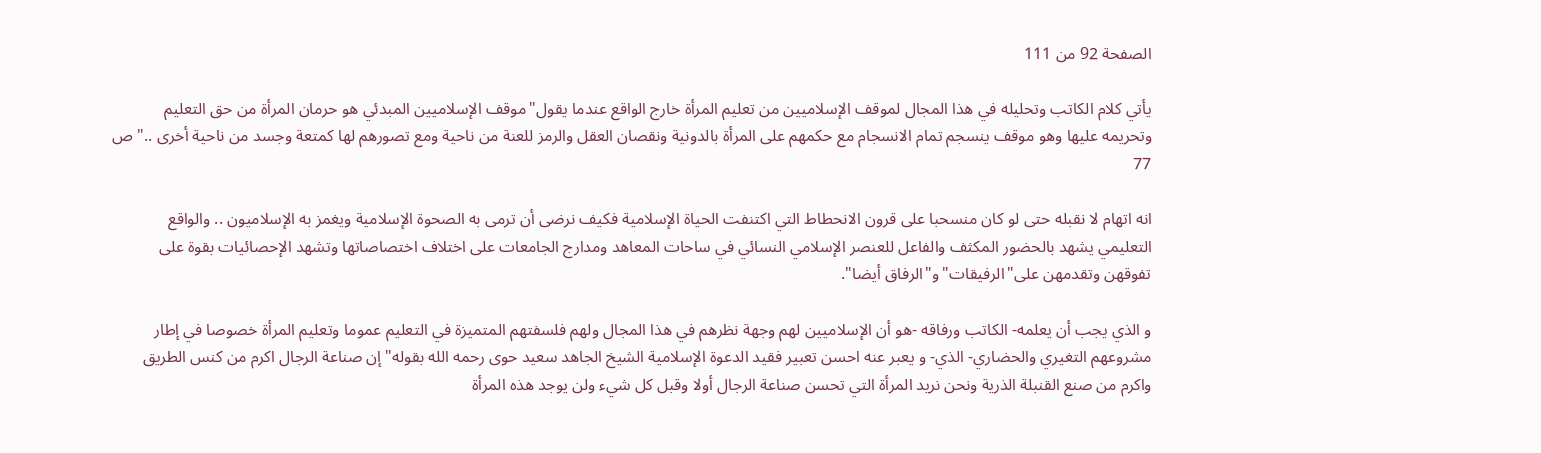الصفحة 92 من 111

يأتي كلام الكاتب وتحليله في هذا المجال لموقف الإسلاميين من تعليم المرأة خارج الواقع عندما يقول"موقف الإسلاميين المبدئي هو حرمان المرأة من حق التعليم وتحريمه عليها وهو موقف ينسجم تمام الانسجام مع حكمهم على المرأة بالدونية ونقصان العقل والرمز للعنة من ناحية ومع تصورهم لها كمتعة وجسد من ناحية أخرى .."ص 77

انه اتهام لا نقبله حتى لو كان منسحبا على قرون الانحطاط التي اكتنفت الحياة الإسلامية فكيف نرضى أن ترمى به الصحوة الإسلامية ويغمز به الإسلاميون .. والواقع التعليمي يشهد بالحضور المكثف والفاعل للعنصر الإسلامي النسائي في ساحات المعاهد ومدارج الجامعات على اختلاف اختصاصاتها وتشهد الإحصائيات بقوة على تفوقهن وتقدمهن على"الرفيقات"و"الرفاق أيضا".

و الذي يجب أن يعلمه- الكاتب ورفاقه -هو أن الإسلاميين لهم وجهة نظرهم في هذا المجال ولهم فلسفتهم المتميزة في التعليم عموما وتعليم المرأة خصوصا في إطار مشروعهم التغيري والحضاري- الذي- و يعبر عنه احسن تعبير فقيد الدعوة الإسلامية الشيخ الجاهد سعيد حوى رحمه الله بقوله"إن صناعة الرجال اكرم من كنس الطريق واكرم من صنع القنبلة الذرية ونحن نريد المرأة التي تحسن صناعة الرجال أولا وقبل كل شيء ولن يوجد هذه المرأة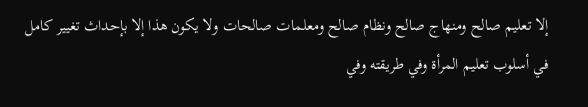إلا تعليم صالح ومنهاج صالح ونظام صالح ومعلمات صالحات ولا يكون هذا إلا بإحداث تغيير كامل في أسلوب تعليم المرأة وفي طريقته وفي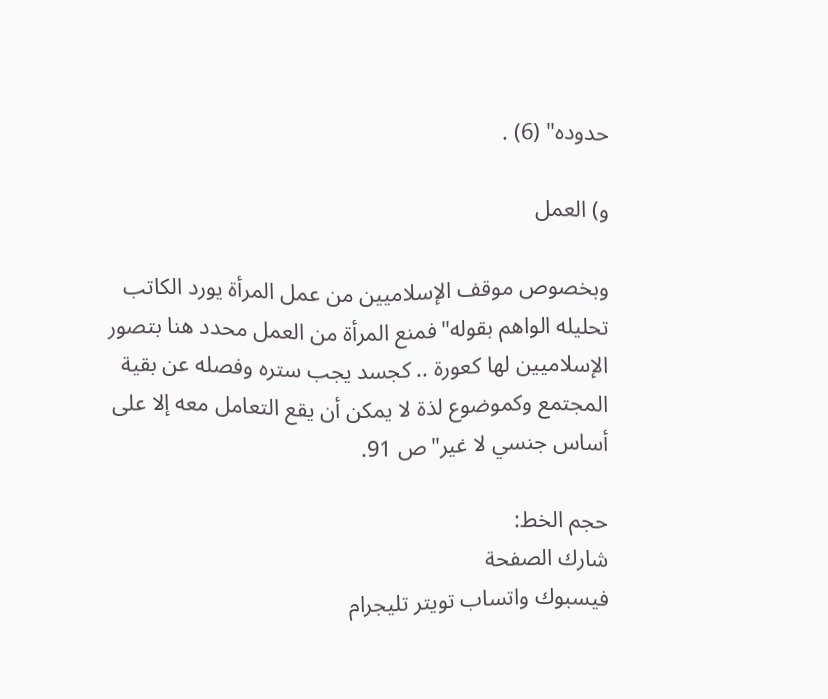حدوده" (6) .

و) العمل

وبخصوص موقف الإسلاميين من عمل المرأة يورد الكاتب تحليله الواهم بقوله"فمنع المرأة من العمل محدد هنا بتصور الإسلاميين لها كعورة .. كجسد يجب ستره وفصله عن بقية المجتمع وكموضوع لذة لا يمكن أن يقع التعامل معه إلا على أساس جنسي لا غير"ص 91.

حجم الخط:
شارك الصفحة
فيسبوك واتساب تويتر تليجرام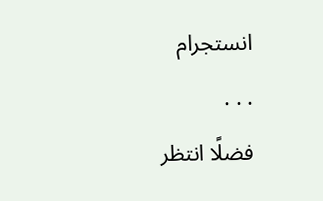انستجرام
. . .
فضلًا انتظر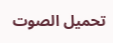تحميل الصوت